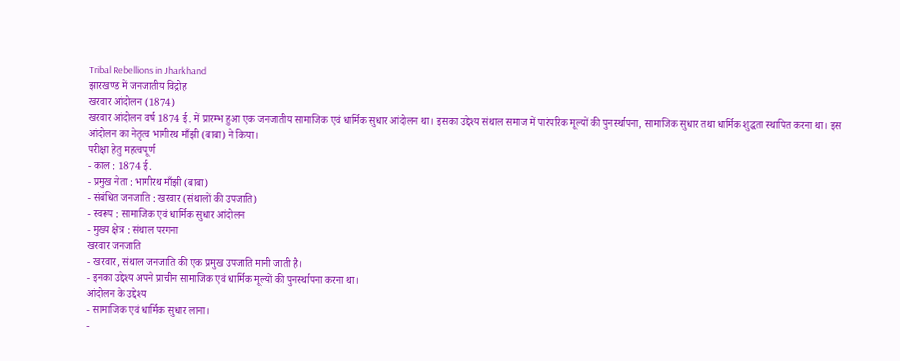Tribal Rebellions in Jharkhand
झारखण्ड में जनजातीय विद्रोह
खरवार आंदोलन (1874)
खरवार आंदोलन वर्ष 1874 ई. में प्रारम्भ हुआ एक जनजातीय सामाजिक एवं धार्मिक सुधार आंदोलन था। इसका उद्देश्य संथाल समाज में पारंपरिक मूल्यों की पुनर्स्थापना, सामाजिक सुधार तथा धार्मिक शुद्धता स्थापित करना था। इस आंदोलन का नेतृत्व भागीरथ माँझी (बाबा) ने किया।
परीक्षा हेतु महत्वपूर्ण
- काल : 1874 ई.
- प्रमुख नेता : भागीरथ माँझी (बाबा)
- संबंधित जनजाति : खरवार (संथालों की उपजाति)
- स्वरूप : सामाजिक एवं धार्मिक सुधार आंदोलन
- मुख्य क्षेत्र : संथाल परगना
खरवार जनजाति
- खरवार, संथाल जनजाति की एक प्रमुख उपजाति मानी जाती है।
- इनका उद्देश्य अपने प्राचीन सामाजिक एवं धार्मिक मूल्यों की पुनर्स्थापना करना था।
आंदोलन के उद्देश्य
- सामाजिक एवं धार्मिक सुधार लाना।
-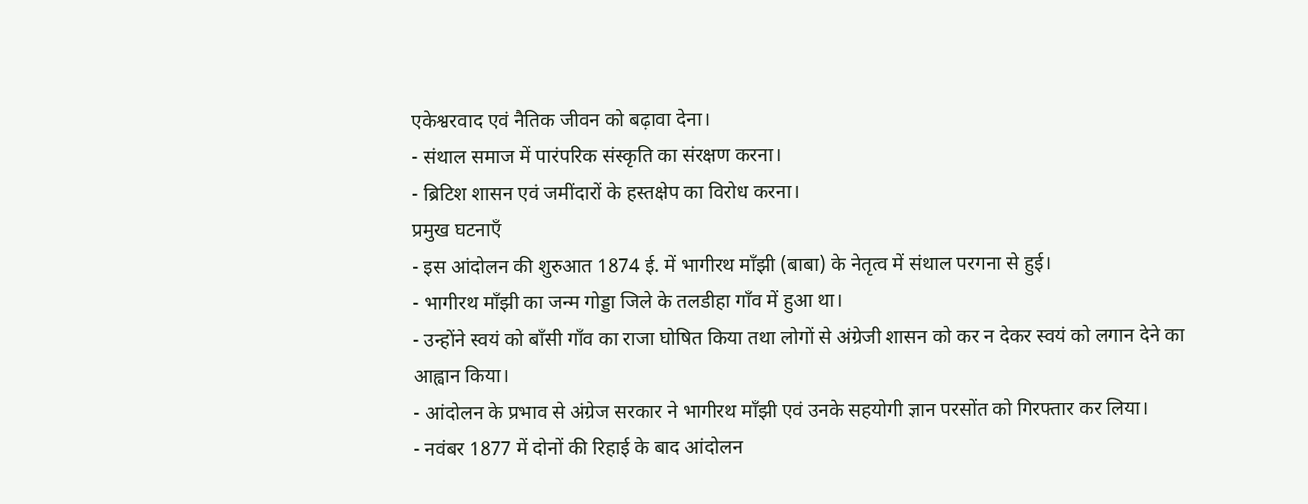एकेश्वरवाद एवं नैतिक जीवन को बढ़ावा देना।
- संथाल समाज में पारंपरिक संस्कृति का संरक्षण करना।
- ब्रिटिश शासन एवं जमींदारों के हस्तक्षेप का विरोध करना।
प्रमुख घटनाएँ
- इस आंदोलन की शुरुआत 1874 ई. में भागीरथ माँझी (बाबा) के नेतृत्व में संथाल परगना से हुई।
- भागीरथ माँझी का जन्म गोड्डा जिले के तलडीहा गाँव में हुआ था।
- उन्होंने स्वयं को बाँसी गाँव का राजा घोषित किया तथा लोगों से अंग्रेजी शासन को कर न देकर स्वयं को लगान देने का आह्वान किया।
- आंदोलन के प्रभाव से अंग्रेज सरकार ने भागीरथ माँझी एवं उनके सहयोगी ज्ञान परसोंत को गिरफ्तार कर लिया।
- नवंबर 1877 में दोनों की रिहाई के बाद आंदोलन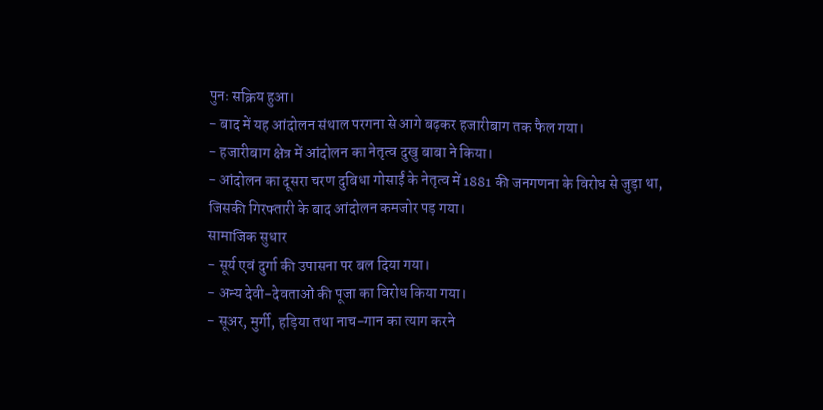पुनः सक्रिय हुआ।
- बाद में यह आंदोलन संथाल परगना से आगे बढ़कर हजारीबाग तक फैल गया।
- हजारीबाग क्षेत्र में आंदोलन का नेतृत्व दुखु बाबा ने किया।
- आंदोलन का दूसरा चरण दुबिधा गोसाईं के नेतृत्व में 1881 की जनगणना के विरोध से जुड़ा था, जिसकी गिरफ्तारी के बाद आंदोलन कमजोर पड़ गया।
सामाजिक सुधार
- सूर्य एवं दुर्गा की उपासना पर बल दिया गया।
- अन्य देवी-देवताओं की पूजा का विरोध किया गया।
- सूअर, मुर्गी, हड़िया तथा नाच-गान का त्याग करने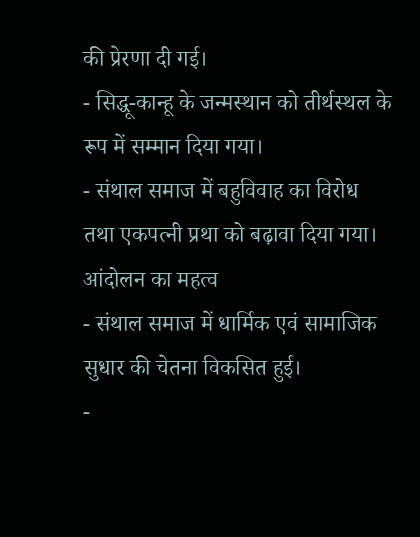की प्रेरणा दी गई।
- सिद्धू-कान्हू के जन्मस्थान को तीर्थस्थल के रूप में सम्मान दिया गया।
- संथाल समाज में बहुविवाह का विरोध तथा एकपत्नी प्रथा को बढ़ावा दिया गया।
आंदोलन का महत्व
- संथाल समाज में धार्मिक एवं सामाजिक सुधार की चेतना विकसित हुई।
-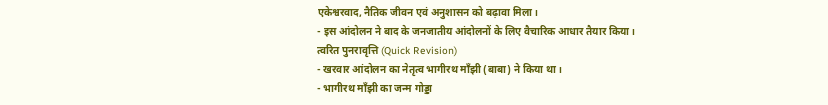एकेश्वरवाद, नैतिक जीवन एवं अनुशासन को बढ़ावा मिला।
- इस आंदोलन ने बाद के जनजातीय आंदोलनों के लिए वैचारिक आधार तैयार किया।
त्वरित पुनरावृत्ति (Quick Revision)
- खरवार आंदोलन का नेतृत्व भागीरथ माँझी (बाबा) ने किया था।
- भागीरथ माँझी का जन्म गोड्डा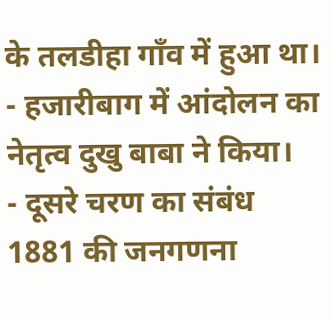के तलडीहा गाँव में हुआ था।
- हजारीबाग में आंदोलन का नेतृत्व दुखु बाबा ने किया।
- दूसरे चरण का संबंध 1881 की जनगणना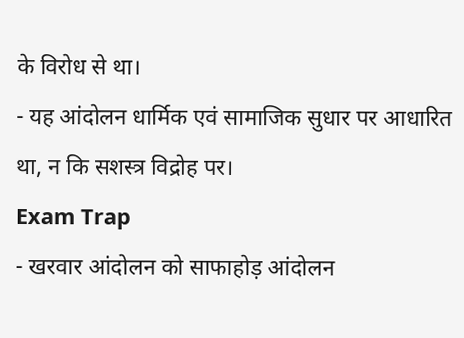के विरोध से था।
- यह आंदोलन धार्मिक एवं सामाजिक सुधार पर आधारित था, न कि सशस्त्र विद्रोह पर।
Exam Trap
- खरवार आंदोलन को साफाहोड़ आंदोलन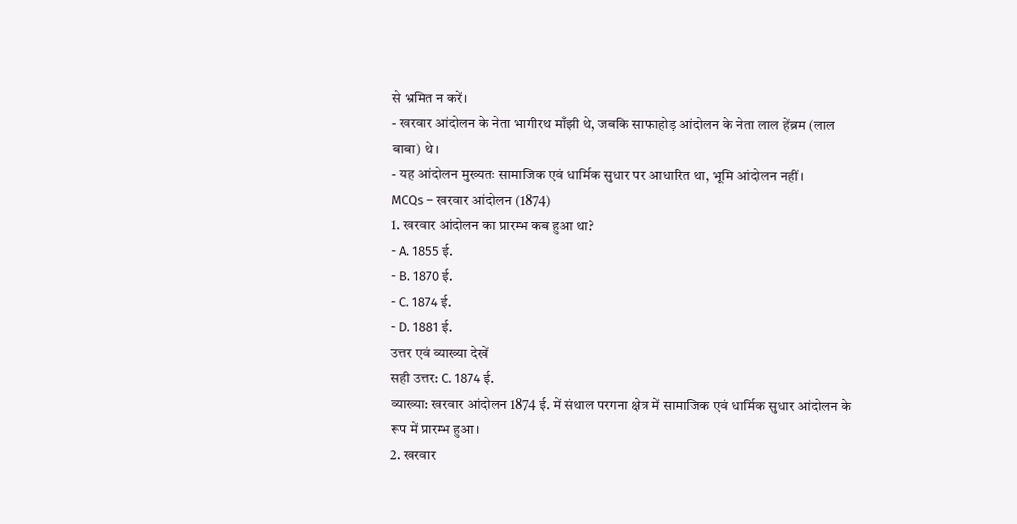से भ्रमित न करें।
- खरवार आंदोलन के नेता भागीरथ माँझी थे, जबकि साफाहोड़ आंदोलन के नेता लाल हेंब्रम (लाल बाबा) थे।
- यह आंदोलन मुख्यतः सामाजिक एवं धार्मिक सुधार पर आधारित था, भूमि आंदोलन नहीं।
MCQs – खरवार आंदोलन (1874)
1. खरवार आंदोलन का प्रारम्भ कब हुआ था?
- A. 1855 ई.
- B. 1870 ई.
- C. 1874 ई.
- D. 1881 ई.
उत्तर एवं व्याख्या देखें
सही उत्तर: C. 1874 ई.
व्याख्या: खरवार आंदोलन 1874 ई. में संथाल परगना क्षेत्र में सामाजिक एवं धार्मिक सुधार आंदोलन के रूप में प्रारम्भ हुआ।
2. खरवार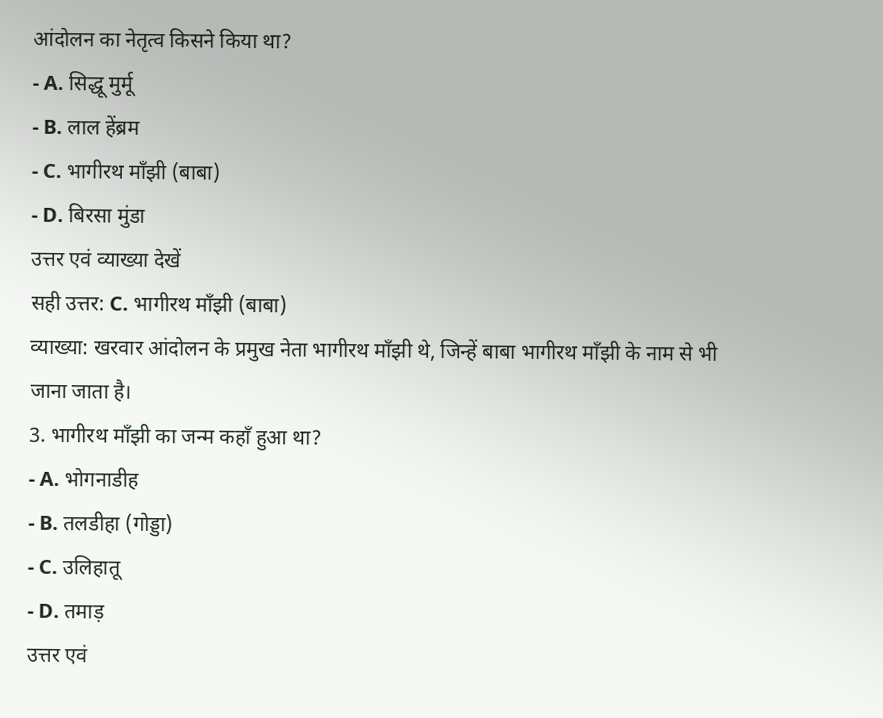आंदोलन का नेतृत्व किसने किया था?
- A. सिद्धू मुर्मू
- B. लाल हेंब्रम
- C. भागीरथ माँझी (बाबा)
- D. बिरसा मुंडा
उत्तर एवं व्याख्या देखें
सही उत्तर: C. भागीरथ माँझी (बाबा)
व्याख्या: खरवार आंदोलन के प्रमुख नेता भागीरथ माँझी थे, जिन्हें बाबा भागीरथ माँझी के नाम से भी जाना जाता है।
3. भागीरथ माँझी का जन्म कहाँ हुआ था?
- A. भोगनाडीह
- B. तलडीहा (गोड्डा)
- C. उलिहातू
- D. तमाड़
उत्तर एवं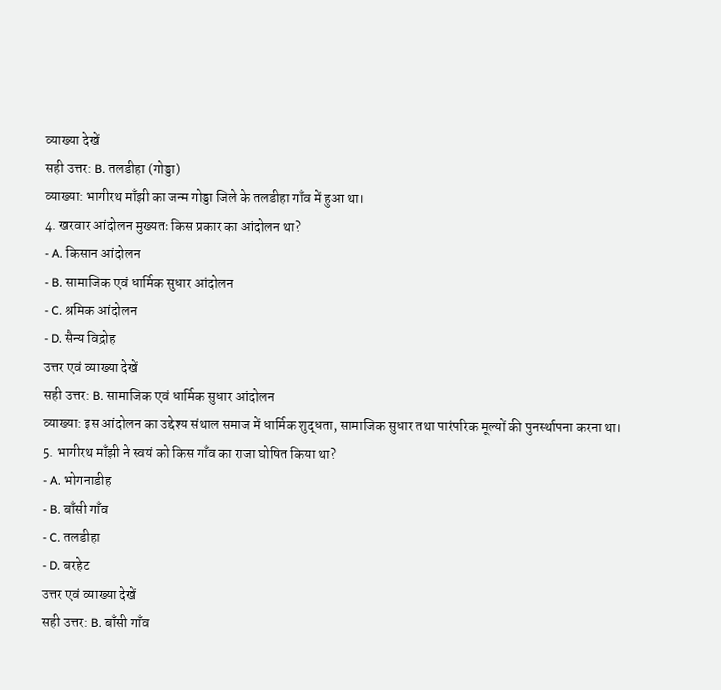व्याख्या देखें
सही उत्तर: B. तलडीहा (गोड्डा)
व्याख्या: भागीरथ माँझी का जन्म गोड्डा जिले के तलडीहा गाँव में हुआ था।
4. खरवार आंदोलन मुख्यतः किस प्रकार का आंदोलन था?
- A. किसान आंदोलन
- B. सामाजिक एवं धार्मिक सुधार आंदोलन
- C. श्रमिक आंदोलन
- D. सैन्य विद्रोह
उत्तर एवं व्याख्या देखें
सही उत्तर: B. सामाजिक एवं धार्मिक सुधार आंदोलन
व्याख्या: इस आंदोलन का उद्देश्य संथाल समाज में धार्मिक शुद्धता, सामाजिक सुधार तथा पारंपरिक मूल्यों की पुनर्स्थापना करना था।
5. भागीरथ माँझी ने स्वयं को किस गाँव का राजा घोषित किया था?
- A. भोगनाडीह
- B. बाँसी गाँव
- C. तलडीहा
- D. बरहेट
उत्तर एवं व्याख्या देखें
सही उत्तर: B. बाँसी गाँव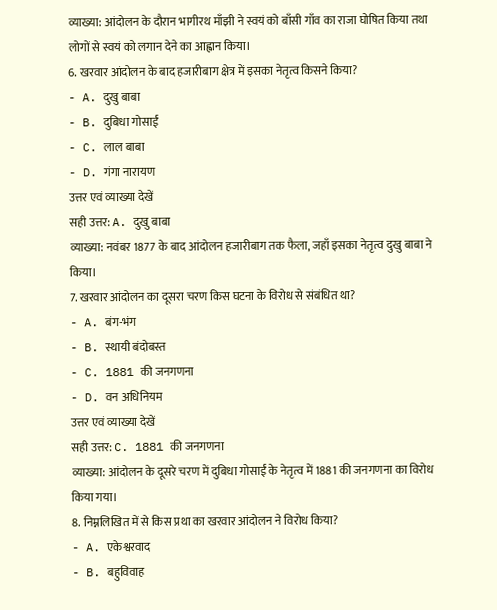व्याख्या: आंदोलन के दौरान भागीरथ माँझी ने स्वयं को बाँसी गाँव का राजा घोषित किया तथा लोगों से स्वयं को लगान देने का आह्वान किया।
6. खरवार आंदोलन के बाद हजारीबाग क्षेत्र में इसका नेतृत्व किसने किया?
- A. दुखु बाबा
- B. दुबिधा गोसाईं
- C. लाल बाबा
- D. गंगा नारायण
उत्तर एवं व्याख्या देखें
सही उत्तर: A. दुखु बाबा
व्याख्या: नवंबर 1877 के बाद आंदोलन हजारीबाग तक फैला, जहाँ इसका नेतृत्व दुखु बाबा ने किया।
7. खरवार आंदोलन का दूसरा चरण किस घटना के विरोध से संबंधित था?
- A. बंग-भंग
- B. स्थायी बंदोबस्त
- C. 1881 की जनगणना
- D. वन अधिनियम
उत्तर एवं व्याख्या देखें
सही उत्तर: C. 1881 की जनगणना
व्याख्या: आंदोलन के दूसरे चरण में दुबिधा गोसाईं के नेतृत्व में 1881 की जनगणना का विरोध किया गया।
8. निम्नलिखित में से किस प्रथा का खरवार आंदोलन ने विरोध किया?
- A. एकेश्वरवाद
- B. बहुविवाह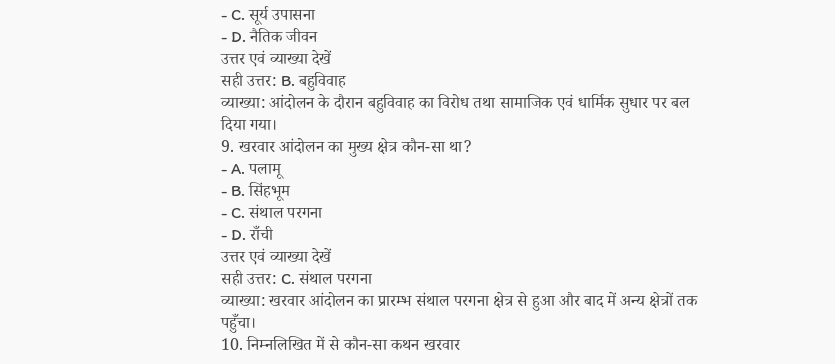- C. सूर्य उपासना
- D. नैतिक जीवन
उत्तर एवं व्याख्या देखें
सही उत्तर: B. बहुविवाह
व्याख्या: आंदोलन के दौरान बहुविवाह का विरोध तथा सामाजिक एवं धार्मिक सुधार पर बल दिया गया।
9. खरवार आंदोलन का मुख्य क्षेत्र कौन-सा था?
- A. पलामू
- B. सिंहभूम
- C. संथाल परगना
- D. राँची
उत्तर एवं व्याख्या देखें
सही उत्तर: C. संथाल परगना
व्याख्या: खरवार आंदोलन का प्रारम्भ संथाल परगना क्षेत्र से हुआ और बाद में अन्य क्षेत्रों तक पहुँचा।
10. निम्नलिखित में से कौन-सा कथन खरवार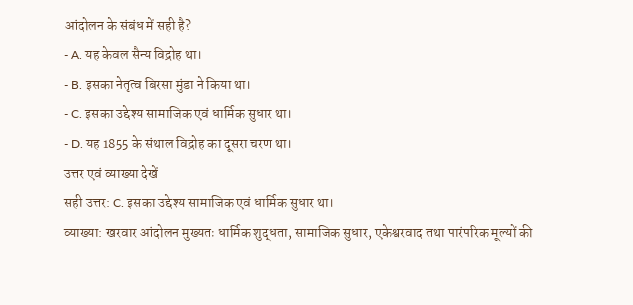आंदोलन के संबंध में सही है?
- A. यह केवल सैन्य विद्रोह था।
- B. इसका नेतृत्व बिरसा मुंडा ने किया था।
- C. इसका उद्देश्य सामाजिक एवं धार्मिक सुधार था।
- D. यह 1855 के संथाल विद्रोह का दूसरा चरण था।
उत्तर एवं व्याख्या देखें
सही उत्तर: C. इसका उद्देश्य सामाजिक एवं धार्मिक सुधार था।
व्याख्या: खरवार आंदोलन मुख्यतः धार्मिक शुद्धता, सामाजिक सुधार, एकेश्वरवाद तथा पारंपरिक मूल्यों की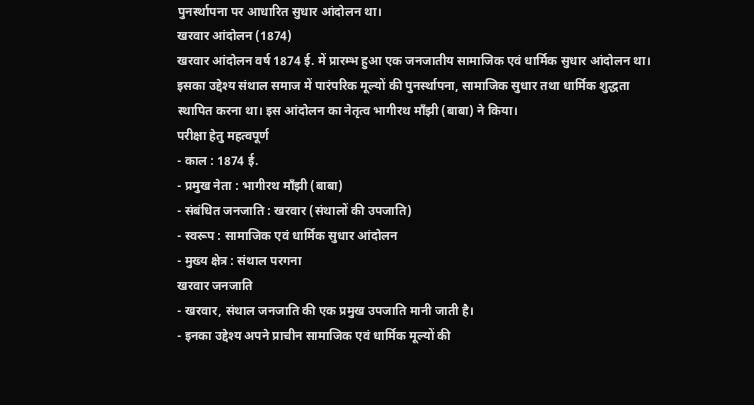पुनर्स्थापना पर आधारित सुधार आंदोलन था।
खरवार आंदोलन (1874)
खरवार आंदोलन वर्ष 1874 ई. में प्रारम्भ हुआ एक जनजातीय सामाजिक एवं धार्मिक सुधार आंदोलन था। इसका उद्देश्य संथाल समाज में पारंपरिक मूल्यों की पुनर्स्थापना, सामाजिक सुधार तथा धार्मिक शुद्धता स्थापित करना था। इस आंदोलन का नेतृत्व भागीरथ माँझी (बाबा) ने किया।
परीक्षा हेतु महत्वपूर्ण
- काल : 1874 ई.
- प्रमुख नेता : भागीरथ माँझी (बाबा)
- संबंधित जनजाति : खरवार (संथालों की उपजाति)
- स्वरूप : सामाजिक एवं धार्मिक सुधार आंदोलन
- मुख्य क्षेत्र : संथाल परगना
खरवार जनजाति
- खरवार, संथाल जनजाति की एक प्रमुख उपजाति मानी जाती है।
- इनका उद्देश्य अपने प्राचीन सामाजिक एवं धार्मिक मूल्यों की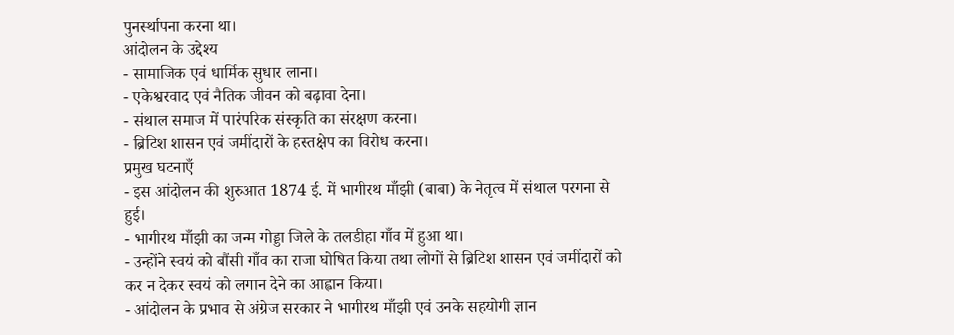पुनर्स्थापना करना था।
आंदोलन के उद्देश्य
- सामाजिक एवं धार्मिक सुधार लाना।
- एकेश्वरवाद एवं नैतिक जीवन को बढ़ावा देना।
- संथाल समाज में पारंपरिक संस्कृति का संरक्षण करना।
- ब्रिटिश शासन एवं जमींदारों के हस्तक्षेप का विरोध करना।
प्रमुख घटनाएँ
- इस आंदोलन की शुरुआत 1874 ई. में भागीरथ माँझी (बाबा) के नेतृत्व में संथाल परगना से हुई।
- भागीरथ माँझी का जन्म गोड्डा जिले के तलडीहा गाँव में हुआ था।
- उन्होंने स्वयं को बौंसी गाँव का राजा घोषित किया तथा लोगों से ब्रिटिश शासन एवं जमींदारों को कर न देकर स्वयं को लगान देने का आह्वान किया।
- आंदोलन के प्रभाव से अंग्रेज सरकार ने भागीरथ माँझी एवं उनके सहयोगी ज्ञान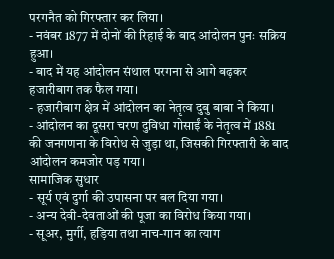परगनैत को गिरफ्तार कर लिया।
- नवंबर 1877 में दोनों की रिहाई के बाद आंदोलन पुनः सक्रिय हुआ।
- बाद में यह आंदोलन संथाल परगना से आगे बढ़कर हजारीबाग तक फैल गया।
- हजारीबाग क्षेत्र में आंदोलन का नेतृत्व दुबु बाबा ने किया।
- आंदोलन का दूसरा चरण दुविधा गोसाईं के नेतृत्व में 1881 की जनगणना के विरोध से जुड़ा था, जिसकी गिरफ्तारी के बाद आंदोलन कमजोर पड़ गया।
सामाजिक सुधार
- सूर्य एवं दुर्गा की उपासना पर बल दिया गया।
- अन्य देवी-देवताओं की पूजा का विरोध किया गया।
- सूअर, मुर्गी, हड़िया तथा नाच-गान का त्याग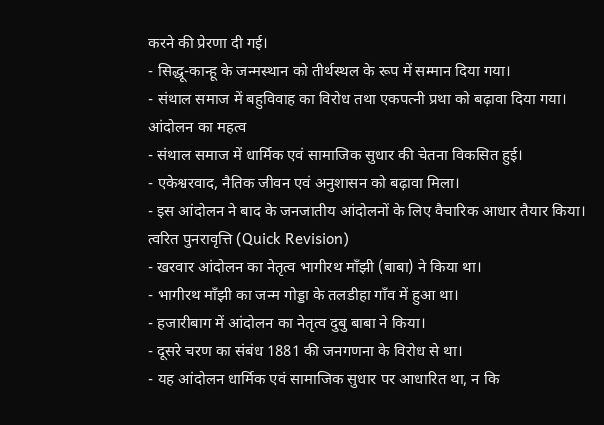करने की प्रेरणा दी गई।
- सिद्धू-कान्हू के जन्मस्थान को तीर्थस्थल के रूप में सम्मान दिया गया।
- संथाल समाज में बहुविवाह का विरोध तथा एकपत्नी प्रथा को बढ़ावा दिया गया।
आंदोलन का महत्व
- संथाल समाज में धार्मिक एवं सामाजिक सुधार की चेतना विकसित हुई।
- एकेश्वरवाद, नैतिक जीवन एवं अनुशासन को बढ़ावा मिला।
- इस आंदोलन ने बाद के जनजातीय आंदोलनों के लिए वैचारिक आधार तैयार किया।
त्वरित पुनरावृत्ति (Quick Revision)
- खरवार आंदोलन का नेतृत्व भागीरथ माँझी (बाबा) ने किया था।
- भागीरथ माँझी का जन्म गोड्डा के तलडीहा गाँव में हुआ था।
- हजारीबाग में आंदोलन का नेतृत्व दुबु बाबा ने किया।
- दूसरे चरण का संबंध 1881 की जनगणना के विरोध से था।
- यह आंदोलन धार्मिक एवं सामाजिक सुधार पर आधारित था, न कि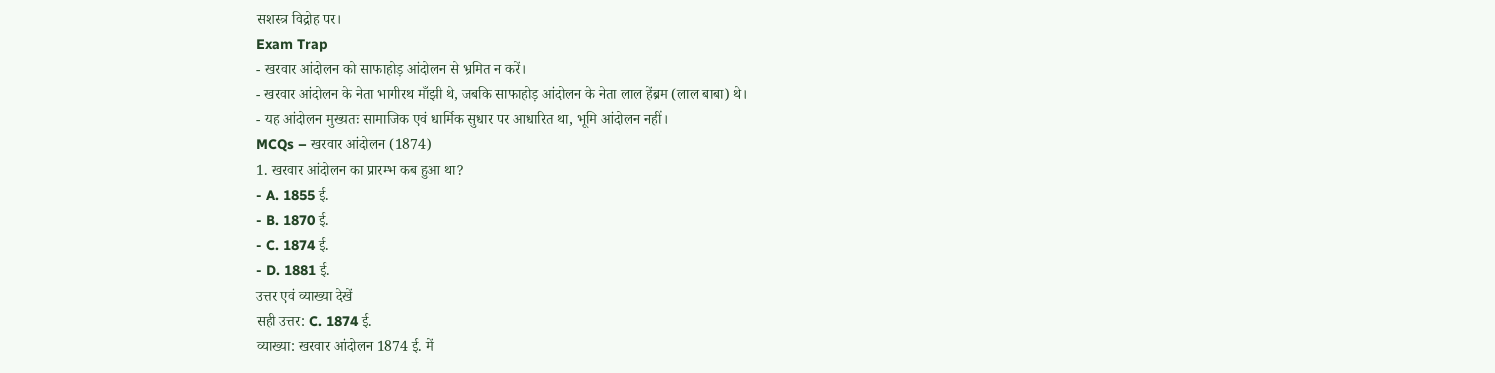सशस्त्र विद्रोह पर।
Exam Trap
- खरवार आंदोलन को साफाहोड़ आंदोलन से भ्रमित न करें।
- खरवार आंदोलन के नेता भागीरथ माँझी थे, जबकि साफाहोड़ आंदोलन के नेता लाल हेंब्रम (लाल बाबा) थे।
- यह आंदोलन मुख्यतः सामाजिक एवं धार्मिक सुधार पर आधारित था, भूमि आंदोलन नहीं।
MCQs – खरवार आंदोलन (1874)
1. खरवार आंदोलन का प्रारम्भ कब हुआ था?
- A. 1855 ई.
- B. 1870 ई.
- C. 1874 ई.
- D. 1881 ई.
उत्तर एवं व्याख्या देखें
सही उत्तर: C. 1874 ई.
व्याख्या: खरवार आंदोलन 1874 ई. में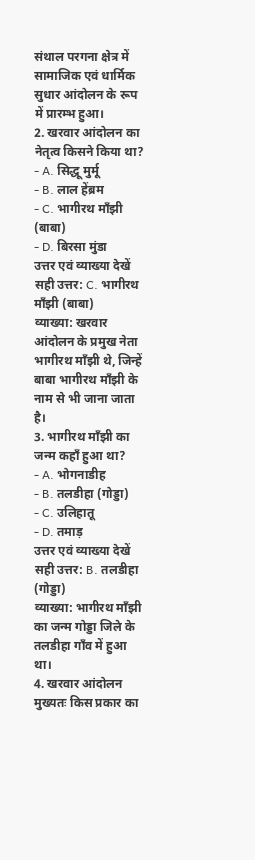संथाल परगना क्षेत्र में सामाजिक एवं धार्मिक सुधार आंदोलन के रूप में प्रारम्भ हुआ।
2. खरवार आंदोलन का नेतृत्व किसने किया था?
- A. सिद्धू मुर्मू
- B. लाल हेंब्रम
- C. भागीरथ माँझी (बाबा)
- D. बिरसा मुंडा
उत्तर एवं व्याख्या देखें
सही उत्तर: C. भागीरथ माँझी (बाबा)
व्याख्या: खरवार आंदोलन के प्रमुख नेता भागीरथ माँझी थे, जिन्हें बाबा भागीरथ माँझी के नाम से भी जाना जाता है।
3. भागीरथ माँझी का जन्म कहाँ हुआ था?
- A. भोगनाडीह
- B. तलडीहा (गोड्डा)
- C. उलिहातू
- D. तमाड़
उत्तर एवं व्याख्या देखें
सही उत्तर: B. तलडीहा (गोड्डा)
व्याख्या: भागीरथ माँझी का जन्म गोड्डा जिले के तलडीहा गाँव में हुआ था।
4. खरवार आंदोलन मुख्यतः किस प्रकार का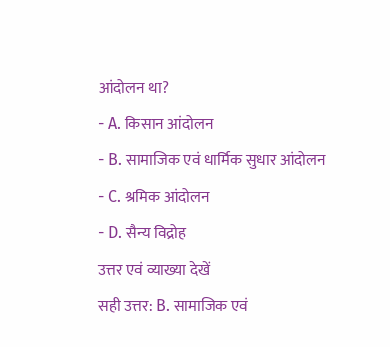आंदोलन था?
- A. किसान आंदोलन
- B. सामाजिक एवं धार्मिक सुधार आंदोलन
- C. श्रमिक आंदोलन
- D. सैन्य विद्रोह
उत्तर एवं व्याख्या देखें
सही उत्तर: B. सामाजिक एवं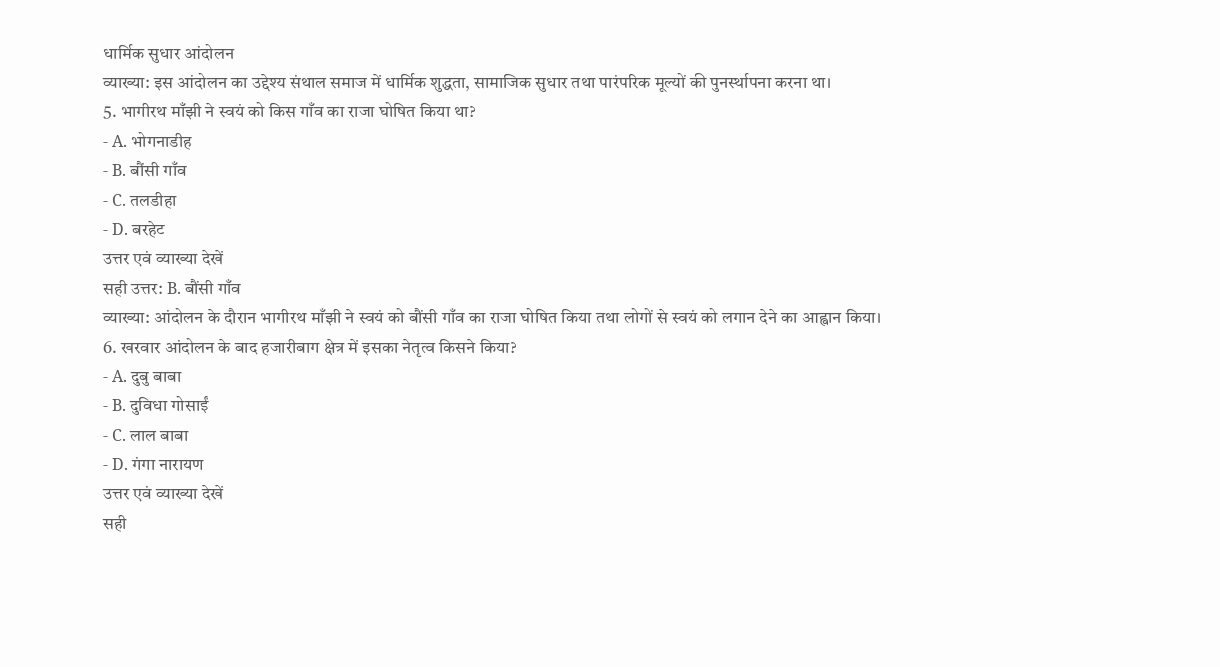धार्मिक सुधार आंदोलन
व्याख्या: इस आंदोलन का उद्देश्य संथाल समाज में धार्मिक शुद्धता, सामाजिक सुधार तथा पारंपरिक मूल्यों की पुनर्स्थापना करना था।
5. भागीरथ माँझी ने स्वयं को किस गाँव का राजा घोषित किया था?
- A. भोगनाडीह
- B. बौंसी गाँव
- C. तलडीहा
- D. बरहेट
उत्तर एवं व्याख्या देखें
सही उत्तर: B. बौंसी गाँव
व्याख्या: आंदोलन के दौरान भागीरथ माँझी ने स्वयं को बौंसी गाँव का राजा घोषित किया तथा लोगों से स्वयं को लगान देने का आह्वान किया।
6. खरवार आंदोलन के बाद हजारीबाग क्षेत्र में इसका नेतृत्व किसने किया?
- A. दुबु बाबा
- B. दुविधा गोसाईं
- C. लाल बाबा
- D. गंगा नारायण
उत्तर एवं व्याख्या देखें
सही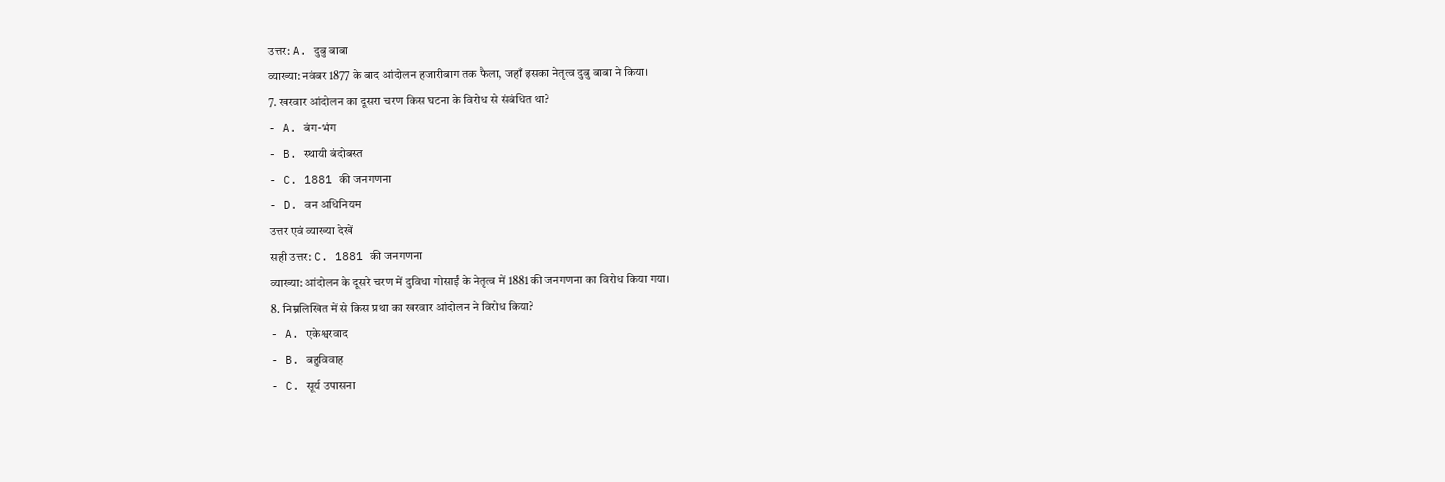उत्तर: A. दुबु बाबा
व्याख्या: नवंबर 1877 के बाद आंदोलन हजारीबाग तक फैला, जहाँ इसका नेतृत्व दुबु बाबा ने किया।
7. खरवार आंदोलन का दूसरा चरण किस घटना के विरोध से संबंधित था?
- A. बंग-भंग
- B. स्थायी बंदोबस्त
- C. 1881 की जनगणना
- D. वन अधिनियम
उत्तर एवं व्याख्या देखें
सही उत्तर: C. 1881 की जनगणना
व्याख्या: आंदोलन के दूसरे चरण में दुविधा गोसाईं के नेतृत्व में 1881 की जनगणना का विरोध किया गया।
8. निम्नलिखित में से किस प्रथा का खरवार आंदोलन ने विरोध किया?
- A. एकेश्वरवाद
- B. बहुविवाह
- C. सूर्य उपासना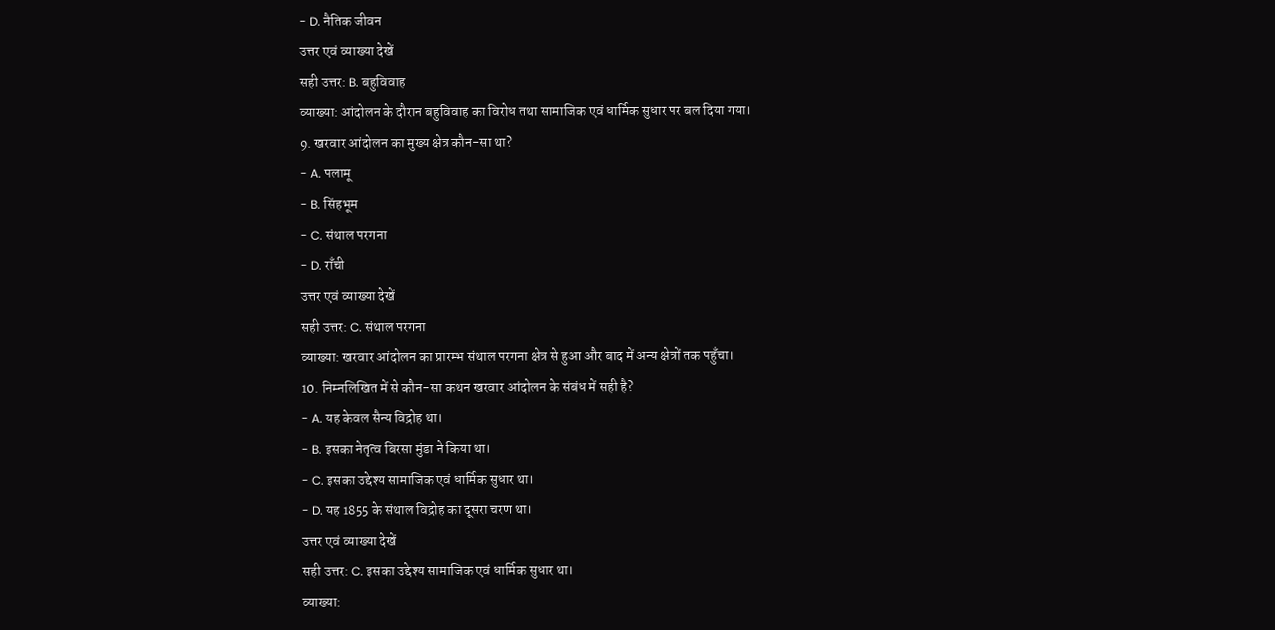- D. नैतिक जीवन
उत्तर एवं व्याख्या देखें
सही उत्तर: B. बहुविवाह
व्याख्या: आंदोलन के दौरान बहुविवाह का विरोध तथा सामाजिक एवं धार्मिक सुधार पर बल दिया गया।
9. खरवार आंदोलन का मुख्य क्षेत्र कौन-सा था?
- A. पलामू
- B. सिंहभूम
- C. संथाल परगना
- D. राँची
उत्तर एवं व्याख्या देखें
सही उत्तर: C. संथाल परगना
व्याख्या: खरवार आंदोलन का प्रारम्भ संथाल परगना क्षेत्र से हुआ और बाद में अन्य क्षेत्रों तक पहुँचा।
10. निम्नलिखित में से कौन-सा कथन खरवार आंदोलन के संबंध में सही है?
- A. यह केवल सैन्य विद्रोह था।
- B. इसका नेतृत्व बिरसा मुंडा ने किया था।
- C. इसका उद्देश्य सामाजिक एवं धार्मिक सुधार था।
- D. यह 1855 के संथाल विद्रोह का दूसरा चरण था।
उत्तर एवं व्याख्या देखें
सही उत्तर: C. इसका उद्देश्य सामाजिक एवं धार्मिक सुधार था।
व्याख्या: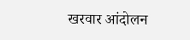खरवार आंदोलन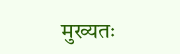मुख्यतः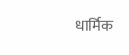धार्मिक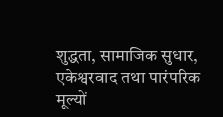शुद्धता, सामाजिक सुधार, एकेश्वरवाद तथा पारंपरिक मूल्यों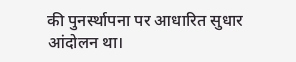की पुनर्स्थापना पर आधारित सुधार आंदोलन था।